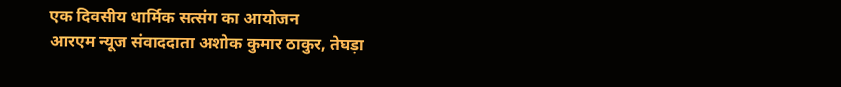एक दिवसीय धार्मिक सत्संग का आयोजन
आरएम न्यूज संवाददाता अशोक कुमार ठाकुर, तेघड़ा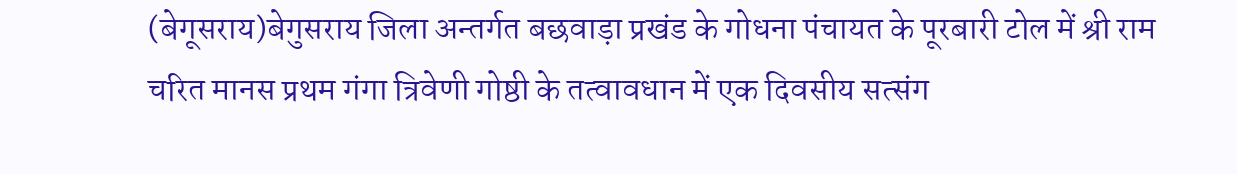(बेगूसराय)बेगुसराय जिला अन्तर्गत बछवाड़ा प्रखंड के गोधना पंचायत के पूरबारी टोल में श्री राम चरित मानस प्रथम गंगा त्रिवेणी गोष्ठी के तत्वावधान में एक दिवसीय सत्संग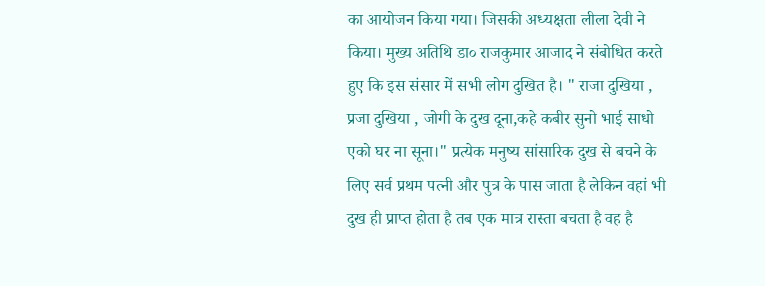का आयोजन किया गया। जिसकी अध्यक्षता लीला देवी ने किया। मुख्य अतिथि डा० राजकुमार आजाद ने संबोधित करते हुए कि इस संसार में सभी लोग दुखित है। " राजा दुखिया , प्रजा दुखिया , जोगी के दुख दूना,कहे कबीर सुनो भाई साधो एको घर ना सूना।" प्रत्येक मनुष्य सांसारिक दुख से बचने के लिए सर्व प्रथम पत्नी और पुत्र के पास जाता है लेकिन वहां भी दुख ही प्राप्त होता है तब एक मात्र रास्ता बचता है वह है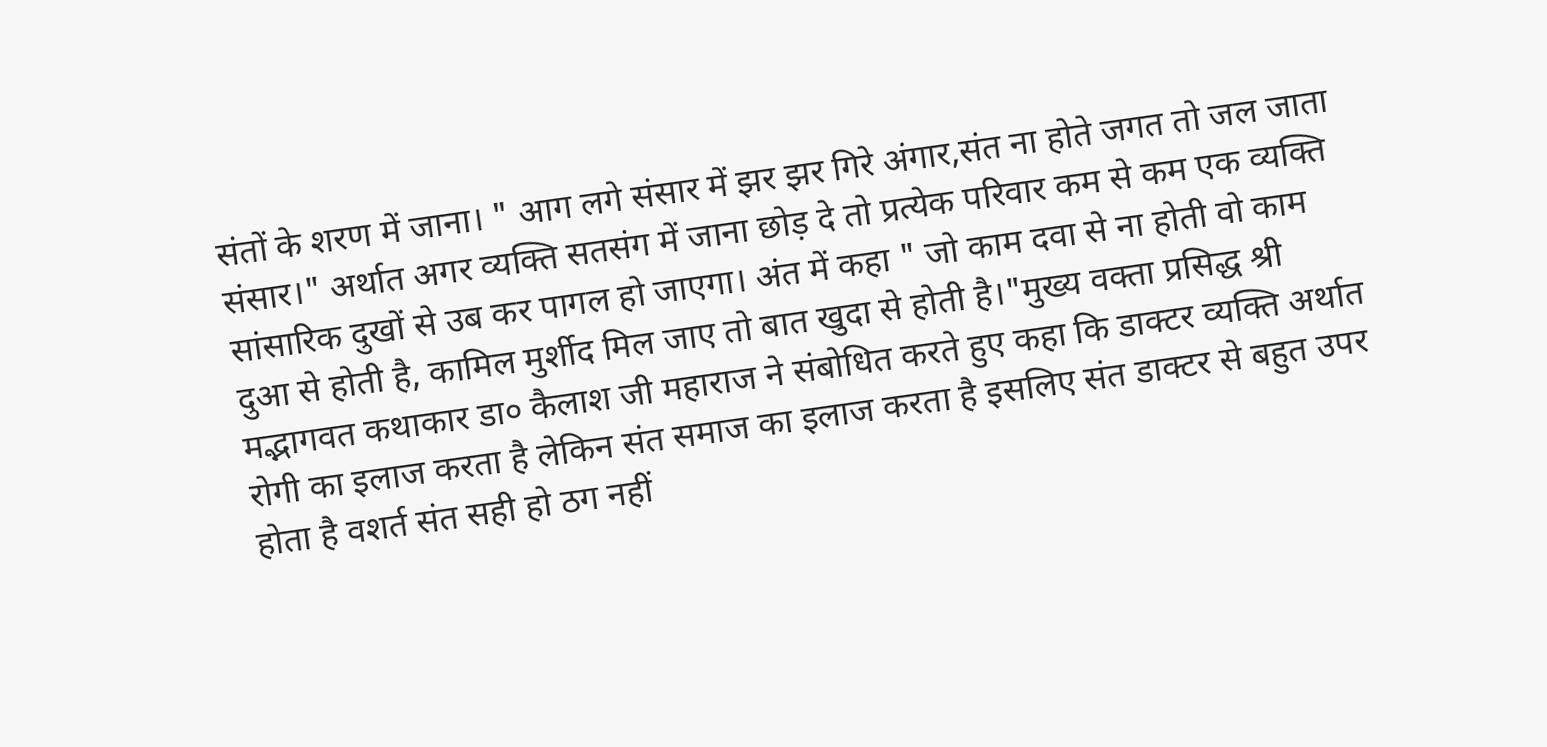संतों के शरण में जाना। " आग लगे संसार में झर झर गिरे अंगार,संत ना होते जगत तो जल जाता संसार।" अर्थात अगर व्यक्ति सतसंग में जाना छोड़ दे तो प्रत्येक परिवार कम से कम एक व्यक्ति सांसारिक दुखों से उब कर पागल हो जाएगा। अंत में कहा " जो काम दवा से ना होती वो काम दुआ से होती है, कामिल मुर्शीद मिल जाए तो बात खुदा से होती है।"मुख्य वक्ता प्रसिद्ध श्री मद्भागवत कथाकार डा० कैलाश जी महाराज ने संबोधित करते हुए कहा कि डाक्टर व्यक्ति अर्थात रोगी का इलाज करता है लेकिन संत समाज का इलाज करता है इसलिए संत डाक्टर से बहुत उपर होता है वशर्त संत सही हो ठग नहीं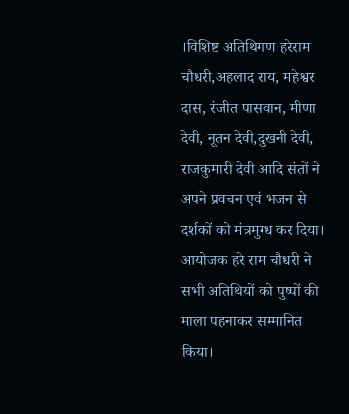।विशिष्ट अतिथिगण हरेराम चौधरी,अहलाद राय, महेश्वर दास, रंजीत पासवान, मीणा देवी, नूतन देवी,दुखनी देवी, राजकुमारी देवी आदि संतों ने अपने प्रवचन एवं भजन से दर्शकों को मंत्रमुग्ध कर दिया। आयोजक हरे राम चौधरी ने सभी अतिथियों को पुष्पों की माला पहनाकर सम्मानित किया।